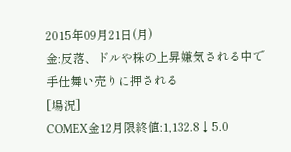2015年09月21日(月)
金:反落、ドルや株の上昇嫌気される中で手仕舞い売りに押される
[場況]
COMEX金12月限終値:1,132.8↓5.0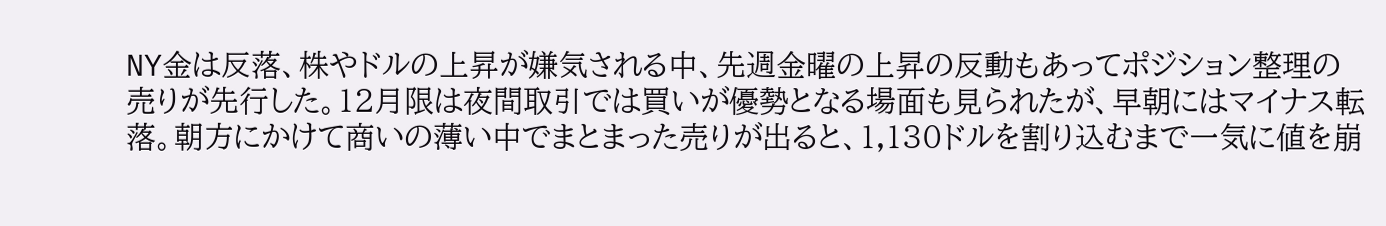NY金は反落、株やドルの上昇が嫌気される中、先週金曜の上昇の反動もあってポジション整理の売りが先行した。12月限は夜間取引では買いが優勢となる場面も見られたが、早朝にはマイナス転落。朝方にかけて商いの薄い中でまとまった売りが出ると、1,130ドルを割り込むまで一気に値を崩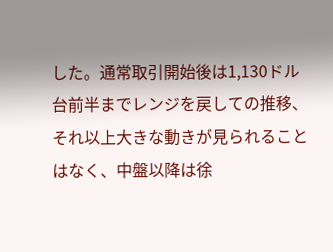した。通常取引開始後は1,130ドル台前半までレンジを戻しての推移、それ以上大きな動きが見られることはなく、中盤以降は徐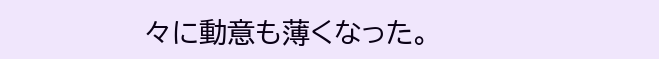々に動意も薄くなった。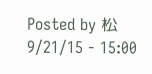Posted by 松 9/21/15 - 15:00